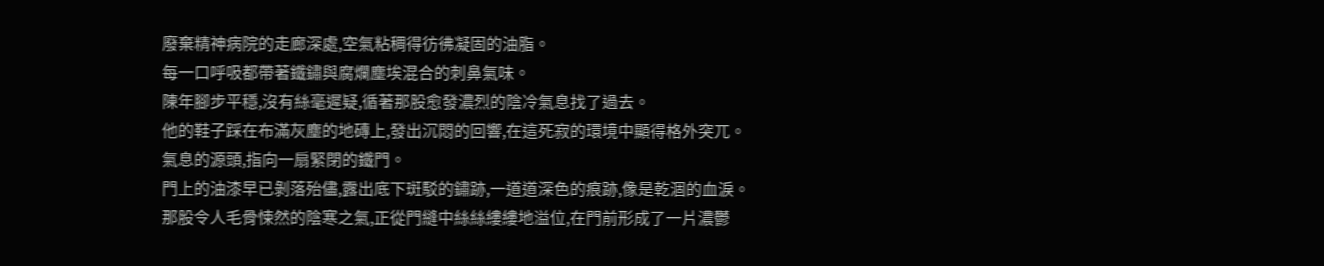廢棄精神病院的走廊深處,空氣粘稠得彷彿凝固的油脂。
每一口呼吸都帶著鐵鏽與腐爛塵埃混合的刺鼻氣味。
陳年腳步平穩,沒有絲毫遲疑,循著那股愈發濃烈的陰冷氣息找了過去。
他的鞋子踩在布滿灰塵的地磚上,發出沉悶的回響,在這死寂的環境中顯得格外突兀。
氣息的源頭,指向一扇緊閉的鐵門。
門上的油漆早已剝落殆儘,露出底下斑駁的鏽跡,一道道深色的痕跡,像是乾涸的血淚。
那股令人毛骨悚然的陰寒之氣,正從門縫中絲絲縷縷地溢位,在門前形成了一片濃鬱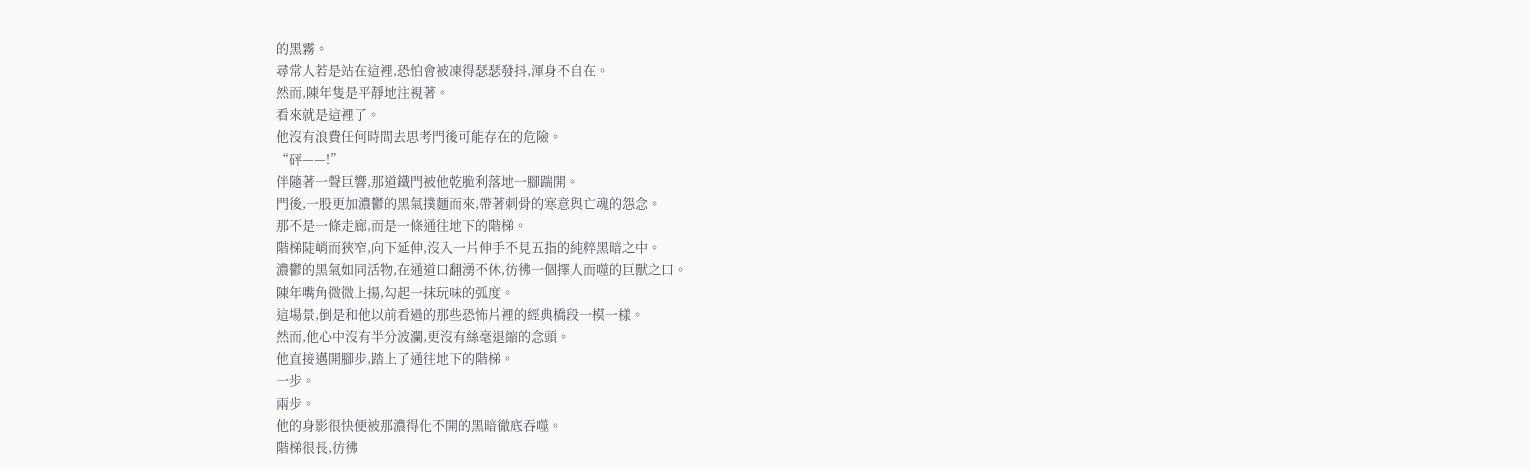的黑霧。
尋常人若是站在這裡,恐怕會被凍得瑟瑟發抖,渾身不自在。
然而,陳年隻是平靜地注視著。
看來就是這裡了。
他沒有浪費任何時間去思考門後可能存在的危險。
“砰——!”
伴隨著一聲巨響,那道鐵門被他乾脆利落地一腳踹開。
門後,一股更加濃鬱的黑氣撲麵而來,帶著刺骨的寒意與亡魂的怨念。
那不是一條走廊,而是一條通往地下的階梯。
階梯陡峭而狹窄,向下延伸,沒入一片伸手不見五指的純粹黑暗之中。
濃鬱的黑氣如同活物,在通道口翻湧不休,彷彿一個擇人而噬的巨獸之口。
陳年嘴角微微上揚,勾起一抹玩味的弧度。
這場景,倒是和他以前看過的那些恐怖片裡的經典橋段一模一樣。
然而,他心中沒有半分波瀾,更沒有絲毫退縮的念頭。
他直接邁開腳步,踏上了通往地下的階梯。
一步。
兩步。
他的身影很快便被那濃得化不開的黑暗徹底吞噬。
階梯很長,彷彿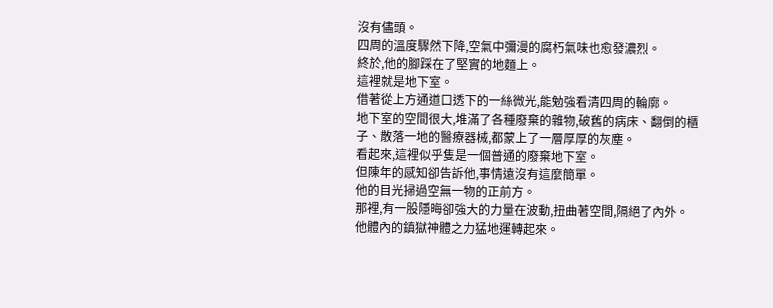沒有儘頭。
四周的溫度驟然下降,空氣中彌漫的腐朽氣味也愈發濃烈。
終於,他的腳踩在了堅實的地麵上。
這裡就是地下室。
借著從上方通道口透下的一絲微光,能勉強看清四周的輪廓。
地下室的空間很大,堆滿了各種廢棄的雜物,破舊的病床、翻倒的櫃子、散落一地的醫療器械,都蒙上了一層厚厚的灰塵。
看起來,這裡似乎隻是一個普通的廢棄地下室。
但陳年的感知卻告訴他,事情遠沒有這麼簡單。
他的目光掃過空無一物的正前方。
那裡,有一股隱晦卻強大的力量在波動,扭曲著空間,隔絕了內外。
他體內的鎮獄神體之力猛地運轉起來。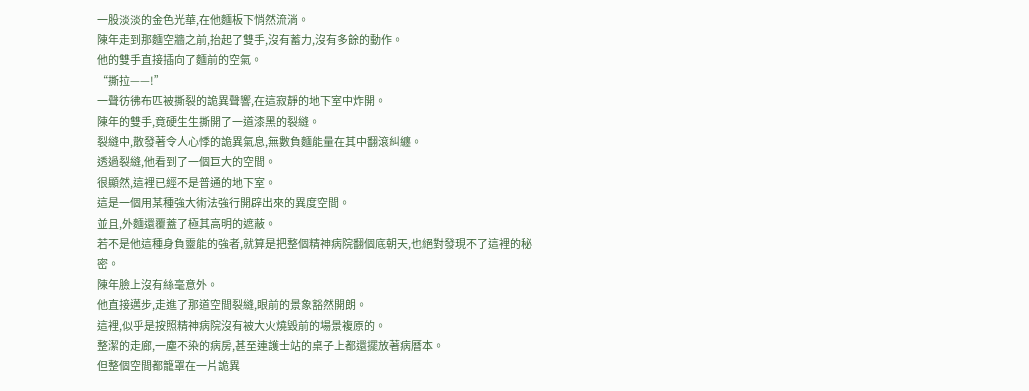一股淡淡的金色光華,在他麵板下悄然流淌。
陳年走到那麵空牆之前,抬起了雙手,沒有蓄力,沒有多餘的動作。
他的雙手直接插向了麵前的空氣。
“撕拉——!”
一聲彷彿布匹被撕裂的詭異聲響,在這寂靜的地下室中炸開。
陳年的雙手,竟硬生生撕開了一道漆黑的裂縫。
裂縫中,散發著令人心悸的詭異氣息,無數負麵能量在其中翻滾糾纏。
透過裂縫,他看到了一個巨大的空間。
很顯然,這裡已經不是普通的地下室。
這是一個用某種強大術法強行開辟出來的異度空間。
並且,外麵還覆蓋了極其高明的遮蔽。
若不是他這種身負靈能的強者,就算是把整個精神病院翻個底朝天,也絕對發現不了這裡的秘密。
陳年臉上沒有絲毫意外。
他直接邁步,走進了那道空間裂縫,眼前的景象豁然開朗。
這裡,似乎是按照精神病院沒有被大火燒毀前的場景複原的。
整潔的走廊,一塵不染的病房,甚至連護士站的桌子上都還擺放著病曆本。
但整個空間都籠罩在一片詭異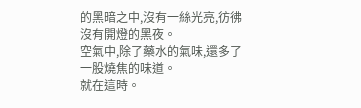的黑暗之中,沒有一絲光亮,彷彿沒有開燈的黑夜。
空氣中,除了藥水的氣味,還多了一股燒焦的味道。
就在這時。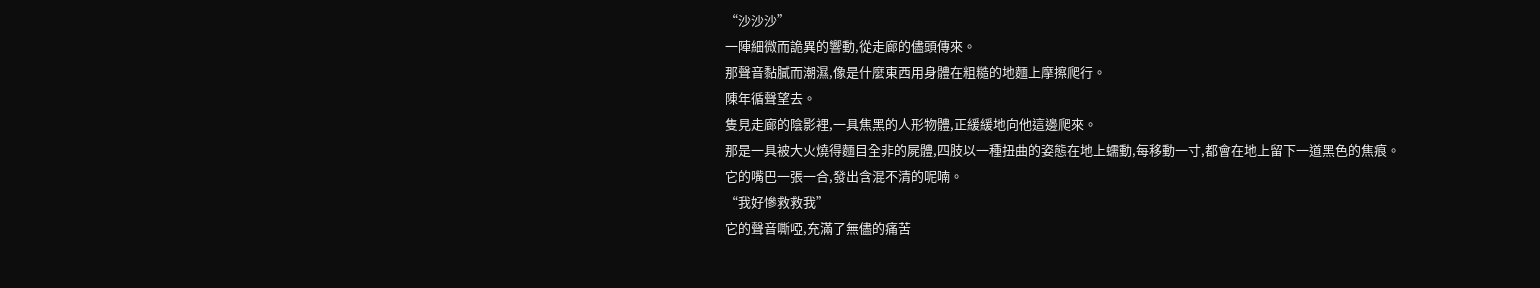“沙沙沙”
一陣細微而詭異的響動,從走廊的儘頭傳來。
那聲音黏膩而潮濕,像是什麼東西用身體在粗糙的地麵上摩擦爬行。
陳年循聲望去。
隻見走廊的陰影裡,一具焦黑的人形物體,正緩緩地向他這邊爬來。
那是一具被大火燒得麵目全非的屍體,四肢以一種扭曲的姿態在地上蠕動,每移動一寸,都會在地上留下一道黑色的焦痕。
它的嘴巴一張一合,發出含混不清的呢喃。
“我好慘救救我”
它的聲音嘶啞,充滿了無儘的痛苦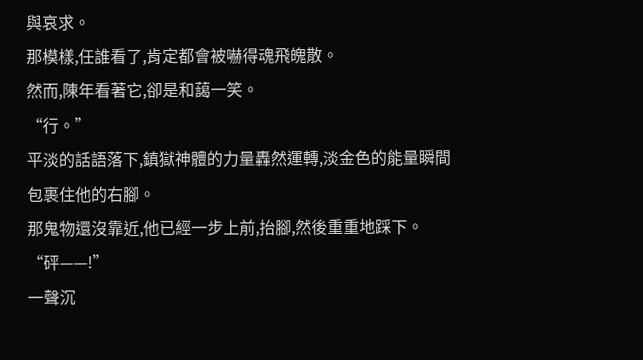與哀求。
那模樣,任誰看了,肯定都會被嚇得魂飛魄散。
然而,陳年看著它,卻是和藹一笑。
“行。”
平淡的話語落下,鎮獄神體的力量轟然運轉,淡金色的能量瞬間包裹住他的右腳。
那鬼物還沒靠近,他已經一步上前,抬腳,然後重重地踩下。
“砰——!”
一聲沉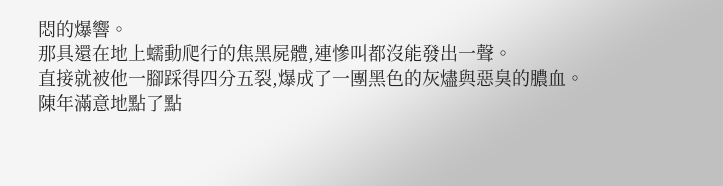悶的爆響。
那具還在地上蠕動爬行的焦黑屍體,連慘叫都沒能發出一聲。
直接就被他一腳踩得四分五裂,爆成了一團黑色的灰燼與惡臭的膿血。
陳年滿意地點了點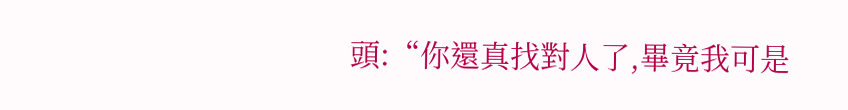頭:“你還真找對人了,畢竟我可是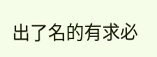出了名的有求必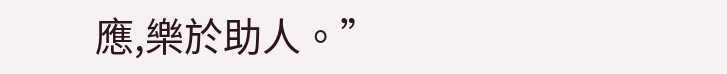應,樂於助人。”